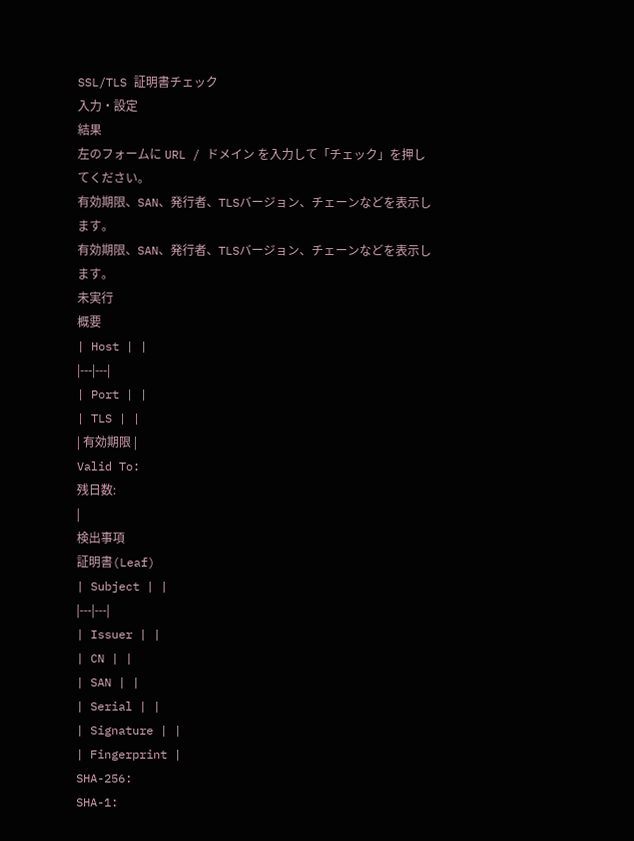SSL/TLS 証明書チェック
入力・設定
結果
左のフォームに URL / ドメイン を入力して「チェック」を押してください。
有効期限、SAN、発行者、TLSバージョン、チェーンなどを表示します。
有効期限、SAN、発行者、TLSバージョン、チェーンなどを表示します。
未実行
概要
| Host | |
|---|---|
| Port | |
| TLS | |
| 有効期限 |
Valid To:
残日数:
|
検出事項
証明書(Leaf)
| Subject | |
|---|---|
| Issuer | |
| CN | |
| SAN | |
| Serial | |
| Signature | |
| Fingerprint |
SHA-256:
SHA-1: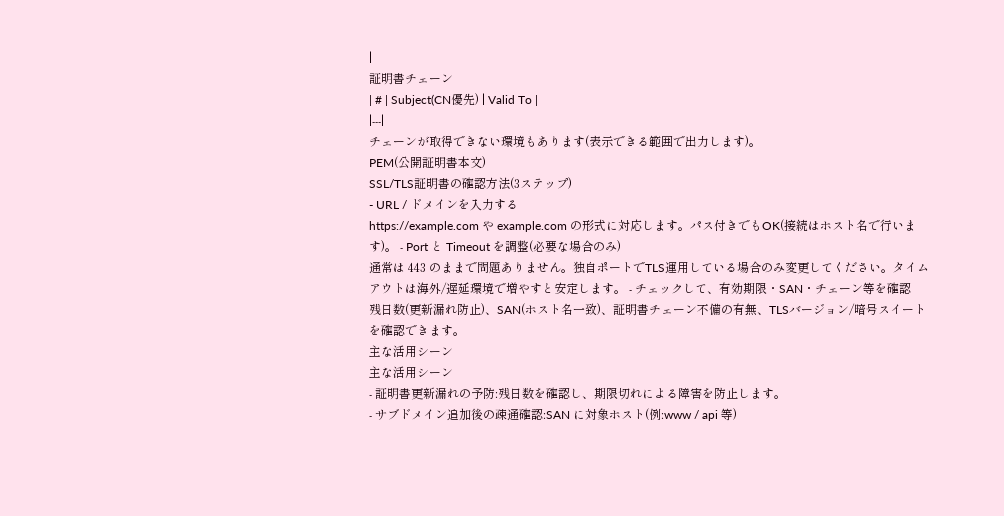|
証明書チェーン
| # | Subject(CN優先) | Valid To |
|---|
チェーンが取得できない環境もあります(表示できる範囲で出力します)。
PEM(公開証明書本文)
SSL/TLS証明書の確認方法(3ステップ)
- URL / ドメインを入力する
https://example.com や example.com の形式に対応します。パス付きでもOK(接続はホスト名で行います)。 - Port と Timeout を調整(必要な場合のみ)
通常は 443 のままで問題ありません。独自ポートでTLS運用している場合のみ変更してください。タイムアウトは海外/遅延環境で増やすと安定します。 - チェックして、有効期限・SAN・チェーン等を確認
残日数(更新漏れ防止)、SAN(ホスト名一致)、証明書チェーン不備の有無、TLSバージョン/暗号スイートを確認できます。
主な活用シーン
主な活用シーン
- 証明書更新漏れの予防:残日数を確認し、期限切れによる障害を防止します。
- サブドメイン追加後の疎通確認:SAN に対象ホスト(例:www / api 等)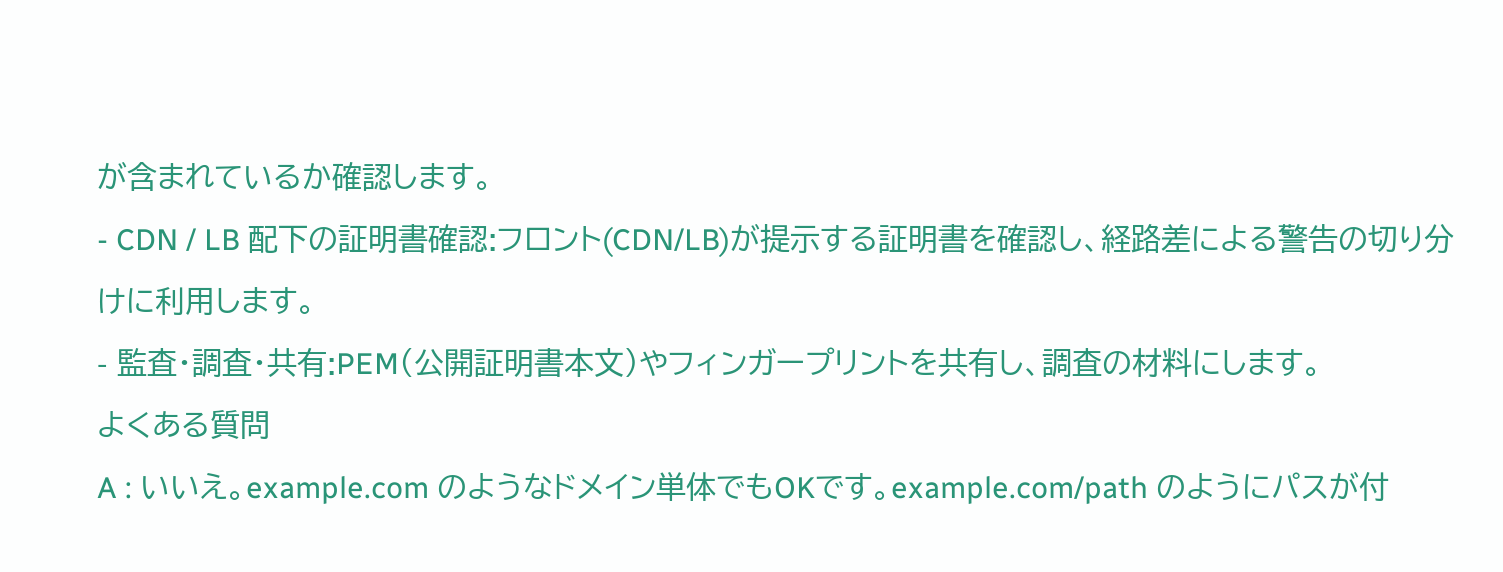が含まれているか確認します。
- CDN / LB 配下の証明書確認:フロント(CDN/LB)が提示する証明書を確認し、経路差による警告の切り分けに利用します。
- 監査・調査・共有:PEM(公開証明書本文)やフィンガープリントを共有し、調査の材料にします。
よくある質問
A : いいえ。example.com のようなドメイン単体でもOKです。example.com/path のようにパスが付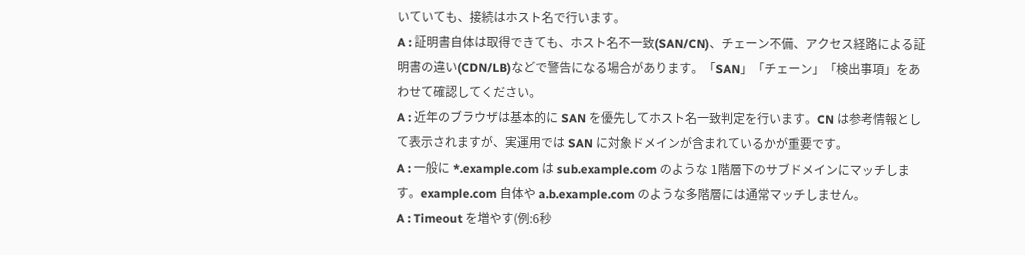いていても、接続はホスト名で行います。
A : 証明書自体は取得できても、ホスト名不一致(SAN/CN)、チェーン不備、アクセス経路による証明書の違い(CDN/LB)などで警告になる場合があります。「SAN」「チェーン」「検出事項」をあわせて確認してください。
A : 近年のブラウザは基本的に SAN を優先してホスト名一致判定を行います。CN は参考情報として表示されますが、実運用では SAN に対象ドメインが含まれているかが重要です。
A : 一般に *.example.com は sub.example.com のような 1階層下のサブドメインにマッチします。example.com 自体や a.b.example.com のような多階層には通常マッチしません。
A : Timeout を増やす(例:6秒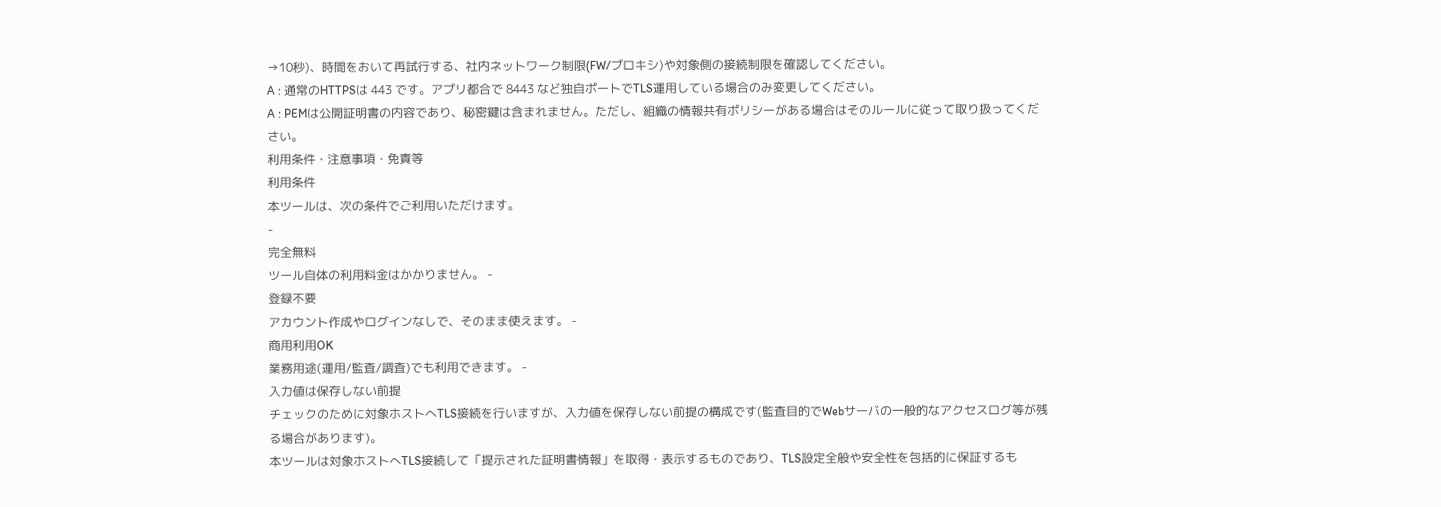→10秒)、時間をおいて再試行する、社内ネットワーク制限(FW/プロキシ)や対象側の接続制限を確認してください。
A : 通常のHTTPSは 443 です。アプリ都合で 8443 など独自ポートでTLS運用している場合のみ変更してください。
A : PEMは公開証明書の内容であり、秘密鍵は含まれません。ただし、組織の情報共有ポリシーがある場合はそのルールに従って取り扱ってください。
利用条件・注意事項・免責等
利用条件
本ツールは、次の条件でご利用いただけます。
-
完全無料
ツール自体の利用料金はかかりません。 -
登録不要
アカウント作成やログインなしで、そのまま使えます。 -
商用利用OK
業務用途(運用/監査/調査)でも利用できます。 -
入力値は保存しない前提
チェックのために対象ホストへTLS接続を行いますが、入力値を保存しない前提の構成です(監査目的でWebサーバの一般的なアクセスログ等が残る場合があります)。
本ツールは対象ホストへTLS接続して「提示された証明書情報」を取得・表示するものであり、TLS設定全般や安全性を包括的に保証するも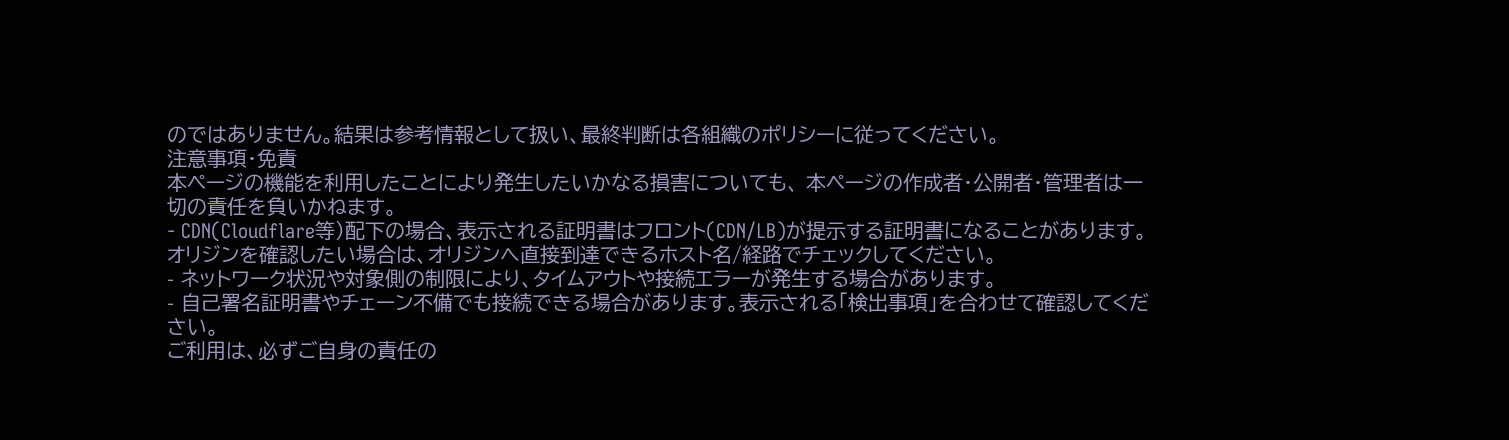のではありません。結果は参考情報として扱い、最終判断は各組織のポリシーに従ってください。
注意事項・免責
本ページの機能を利用したことにより発生したいかなる損害についても、 本ページの作成者・公開者・管理者は一切の責任を負いかねます。
- CDN(Cloudflare等)配下の場合、表示される証明書はフロント(CDN/LB)が提示する証明書になることがあります。オリジンを確認したい場合は、オリジンへ直接到達できるホスト名/経路でチェックしてください。
- ネットワーク状況や対象側の制限により、タイムアウトや接続エラーが発生する場合があります。
- 自己署名証明書やチェーン不備でも接続できる場合があります。表示される「検出事項」を合わせて確認してください。
ご利用は、必ずご自身の責任の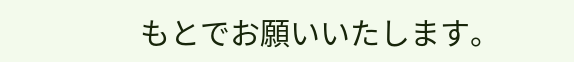もとでお願いいたします。